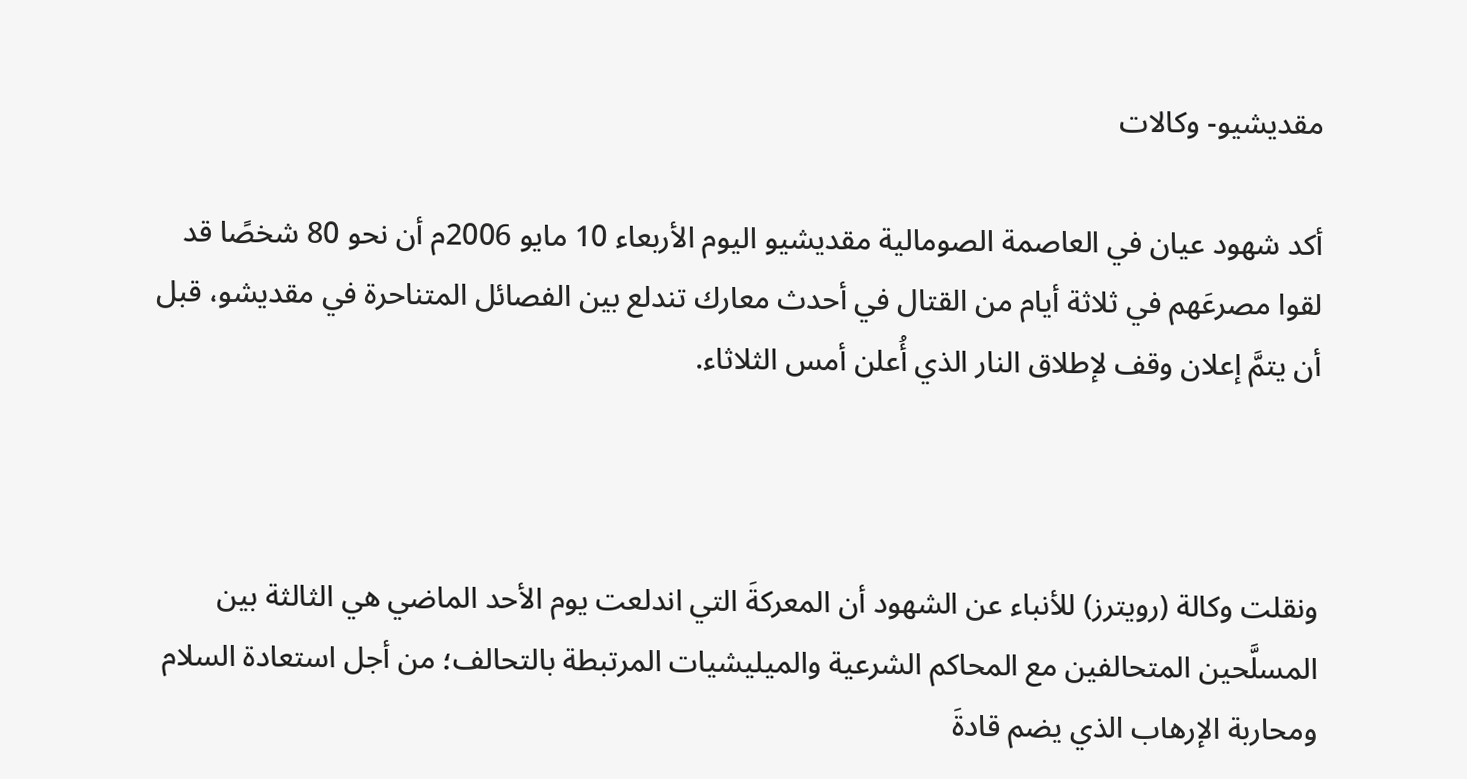مقديشيو- وكالات

أكد شهود عيان في العاصمة الصومالية مقديشيو اليوم الأربعاء 10 مايو 2006م أن نحو 80 شخصًا قد لقوا مصرعَهم في ثلاثة أيام من القتال في أحدث معارك تندلع بين الفصائل المتناحرة في مقديشو، قبل أن يتمَّ إعلان وقف لإطلاق النار الذي أُعلن أمس الثلاثاء.



ونقلت وكالة (رويترز) للأنباء عن الشهود أن المعركةَ التي اندلعت يوم الأحد الماضي هي الثالثة بين المسلَّحين المتحالفين مع المحاكم الشرعية والميليشيات المرتبطة بالتحالف؛ من أجل استعادة السلام ومحاربة الإرهاب الذي يضم قادةَ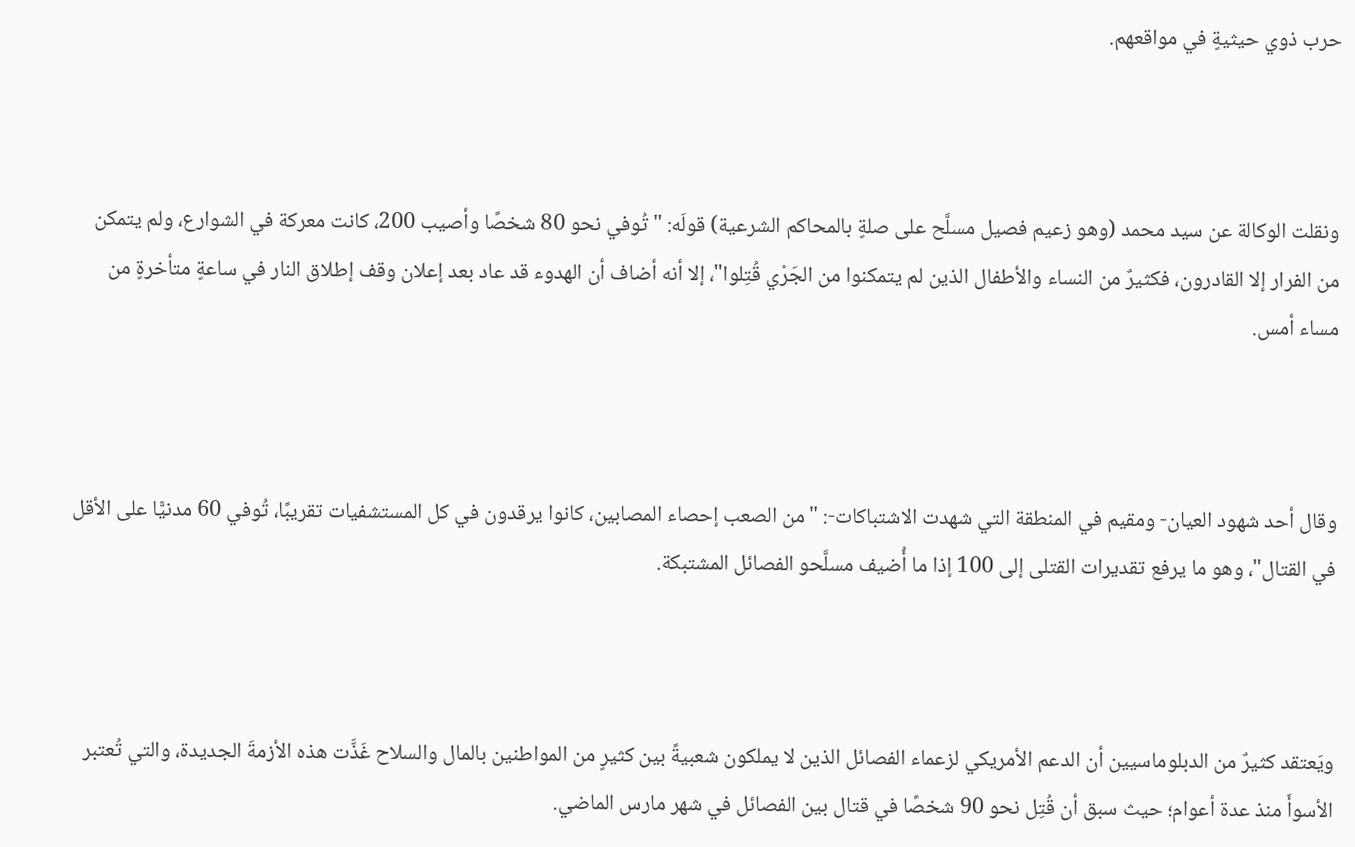حرب ذوي حيثيةٍ في مواقعهم.



ونقلت الوكالة عن سيد محمد (وهو زعيم فصيل مسلَّح على صلةٍ بالمحاكم الشرعية) قولَه: "تُوفي نحو 80 شخصًا وأصيب 200، كانت معركة في الشوارع، ولم يتمكن من الفرار إلا القادرون، فكثيرٌ من النساء والأطفال الذين لم يتمكنوا من الجَرْي قُتِلوا"، إلا أنه أضاف أن الهدوء قد عاد بعد إعلان وقف إطلاق النار في ساعةٍ متأخرةٍ من مساء أمس.



وقال أحد شهود العيان- ومقيم في المنطقة التي شهدت الاشتباكات-: "من الصعب إحصاء المصابين، كانوا يرقدون في كل المستشفيات تقريبًا، تُوفي 60 مدنيًّا على الأقل في القتال"، وهو ما يرفع تقديرات القتلى إلى 100 إذا ما أُضيف مسلَّحو الفصائل المشتبكة.



ويَعتقد كثيرٌ من الدبلوماسيين أن الدعم الأمريكي لزعماء الفصائل الذين لا يملكون شعبيةً بين كثيرٍ من المواطنين بالمال والسلاح غَذَّت هذه الأزمةَ الجديدة، والتي تُعتبر الأسوأَ منذ عدة أعوام؛ حيث سبق أن قُتِل نحو 90 شخصًا في قتال بين الفصائل في شهر مارس الماضي.